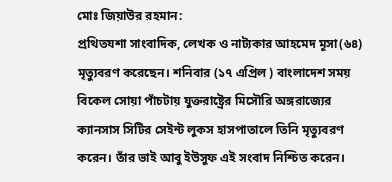মোঃ জিয়াউর রহমান:
প্রথিতযশা সাংবাদিক, লেখক ও নাট্যকার আহমেদ মূসা(৬৪) মৃত্যুবরণ করেছেন। শনিবার (১৭ এপ্রিল ) বাংলাদেশ সময় বিকেল সোয়া পাঁচটায় যুক্তরাষ্ট্রের মিসৌরি অঙ্গরাজ্যের ক্যানসাস সিটির সেইন্ট লুকস হাসপাতালে তিনি মৃত্যুবরণ করেন। তাঁর ভাই আবু ইউসুফ এই সংবাদ নিশ্চিত করেন।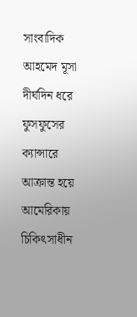সাংবাদিক আহমেদ মূসা দীর্ঘদিন ধরে ফুসফুসের ক্যান্সারে আক্রান্ত হয়ে আমেরিকায় চিকিৎসাধীন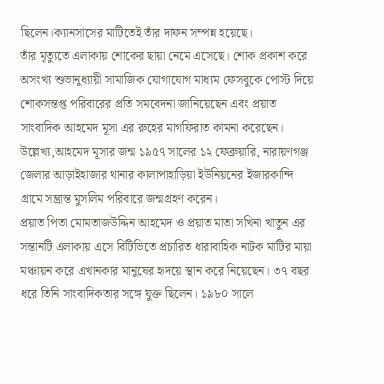ছিলেন।ক্যানসাসের মাটিতেই তাঁর দাফন সম্পন্ন হয়েছে।
তাঁর মৃত্যুতে এলাকায় শোকের ছায়া নেমে এসেছে। শোক প্রকাশ করে অসংখ্য শুভানুধ্যায়ী সামাজিক যোগাযোগ মাধ্যম ফেসবুকে পোস্ট দিয়ে শোকসন্তপ্ত পরিবারের প্রতি সমবেদনা জানিয়েছেন এবং প্রয়াত সাংবাদিক আহমেদ মূসা এর রুহের মাগফিরাত কামনা করেছেন।
উল্লেখ্য,আহমেদ মূসার জন্ম ১৯৫৭ সালের ১২ ফেব্রুয়ারি, নারায়ণগঞ্জ জেলার আড়াইহাজার থানার কালাপাহাড়িয়া ইউনিয়নের ইজারকান্দি গ্রামে সম্ভ্রান্ত মুসলিম পরিবারে জন্মগ্রহণ করেন।
প্রয়াত পিতা মোমতাজউদ্দিন আহমেদ ও প্রয়াত মাতা সখিনা খাতুন এর সন্তানটি এলাকায় এসে বিটিভিতে প্রচারিত ধারাবাহিক নাটক মাটির মায়া মঞ্চায়ন করে এখানকার মানুষের হৃদয়ে স্থান করে নিয়েছেন। ৩৭ বছর ধরে তিনি সাংবাদিকতার সঙ্গে যুক্ত ছিলেন। ১৯৮০ সালে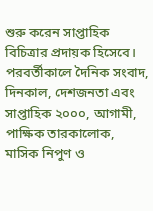শুরু করেন সাপ্তাহিক বিচিত্রার প্রদায়ক হিসেবে। পরবর্তীকালে দৈনিক সংবাদ, দিনকাল, দেশজনতা এবং সাপ্তাহিক ২০০০, আগামী, পাক্ষিক তারকালোক, মাসিক নিপুণ ও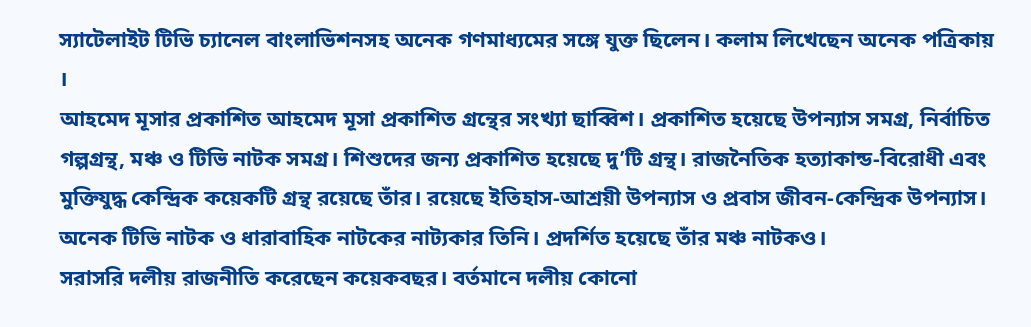স্যাটেলাইট টিভি চ্যানেল বাংলাভিশনসহ অনেক গণমাধ্যমের সঙ্গে যুক্ত ছিলেন। কলাম লিখেছেন অনেক পত্রিকায় ।
আহমেদ মূসার প্রকাশিত আহমেদ মূসা প্রকাশিত গ্রন্থের সংখ্যা ছাব্বিশ। প্রকাশিত হয়েছে উপন্যাস সমগ্র, নির্বাচিত গল্পগ্রন্থ, মঞ্চ ও টিভি নাটক সমগ্র। শিশুদের জন্য প্রকাশিত হয়েছে দু’টি গ্রন্থ। রাজনৈতিক হত্যাকান্ড-বিরোধী এবং মুক্তিযুদ্ধ কেন্দ্রিক কয়েকটি গ্রন্থ রয়েছে তাঁর। রয়েছে ইতিহাস-আশ্রয়ী উপন্যাস ও প্রবাস জীবন-কেন্দ্রিক উপন্যাস। অনেক টিভি নাটক ও ধারাবাহিক নাটকের নাট্যকার তিনি। প্রদর্শিত হয়েছে তাঁর মঞ্চ নাটকও।
সরাসরি দলীয় রাজনীতি করেছেন কয়েকবছর। বর্তমানে দলীয় কোনো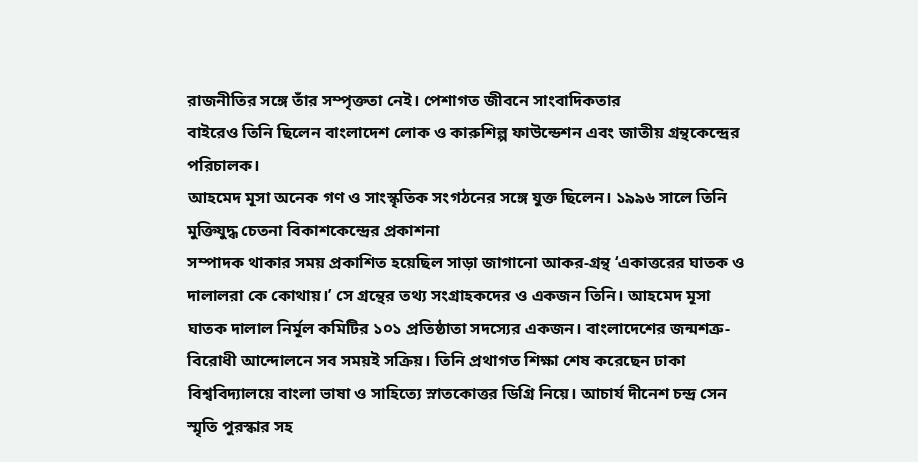রাজনীতির সঙ্গে তাঁর সম্পৃক্ততা নেই। পেশাগত জীবনে সাংবাদিকতার
বাইরেও তিনি ছিলেন বাংলাদেশ লোক ও কারুশিল্প ফাউন্ডেশন এবং জাতীয় গ্রন্থকেন্দ্রের পরিচালক।
আহমেদ মূসা অনেক গণ ও সাংস্কৃতিক সংগঠনের সঙ্গে যুক্ত ছিলেন। ১৯৯৬ সালে তিনি মুক্তিযুদ্ধ চেতনা বিকাশকেন্দ্রের প্রকাশনা
সম্পাদক থাকার সময় প্রকাশিত হয়েছিল সাড়া জাগানো আকর-গ্রন্থ ‘একাত্তরের ঘাতক ও দালালরা কে কোথায়।’ সে গ্রন্থের তথ্য সংগ্রাহকদের ও একজন তিনি। আহমেদ মূসা ঘাতক দালাল নির্মূল কমিটির ১০১ প্রতিষ্ঠাতা সদস্যের একজন। বাংলাদেশের জন্মশত্রু-বিরোধী আন্দোলনে সব সময়ই সক্রিয়। তিনি প্রথাগত শিক্ষা শেষ করেছেন ঢাকা বিশ্ববিদ্যালয়ে বাংলা ভাষা ও সাহিত্যে স্নাতকোত্তর ডিগ্রি নিয়ে। আচার্য দীনেশ চন্দ্র সেন স্মৃতি পুরস্কার সহ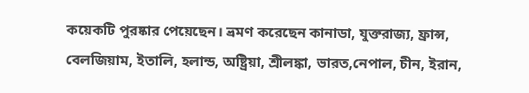কয়েকটি পুরষ্কার পেয়েছেন। ভ্রমণ করেছেন কানাডা, যুক্তরাজ্য, ফ্রান্স, বেলজিয়াম, ইতালি, হলান্ড, অষ্ট্রিয়া, শ্রীলঙ্কা, ভারত,নেপাল, চীন, ইরান,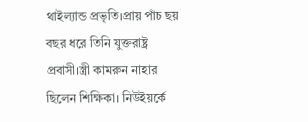থাইল্যান্ড প্রভৃতি।প্রায় পাঁচ ছয় বছর ধরে তিনি যুক্তরাষ্ট্র প্রবাসী।স্ত্রী কামরুন নাহার ছিলেন শিক্ষিকা। নিউইয়র্কে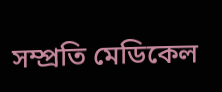সম্প্রতি মেডিকেল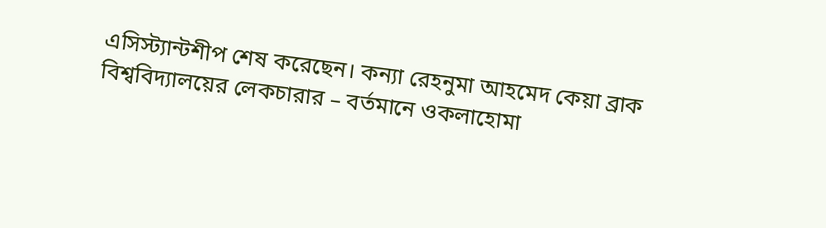এসিস্ট্যান্টশীপ শেষ করেছেন। কন্যা রেহনুমা আহমেদ কেয়া ব্রাক বিশ্ববিদ্যালয়ের লেকচারার – বর্তমানে ওকলাহোমা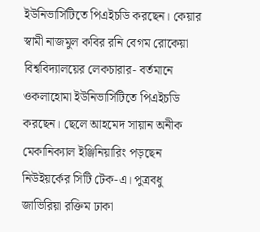ইউনিভার্সিটিতে পিএইচডি করছেন। কেয়ার স্বামী নাজমুল কবির রনি বেগম রোকেয়া বিশ্ববিদ্যালয়ের লেকচারার- বর্তমানে ওকলাহোমা ইউনিভার্সিটিতে পিএইচডি করছেন। ছেলে আহমেদ সায়ান অনীক মেকানিক্যাল ইঞ্জিনিয়ারিং পড়ছেন নিউইয়র্কের সিটি টেক-এ। পুত্রবধু জাভিরিয়া রক্তিম ঢাকা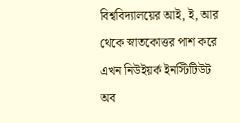বিশ্ববিদ্যালয়ের আই, ই, আর থেকে স্নাতকোত্তর পাশ করে এখন নিউইয়র্ক ইনস্টিটিউট অব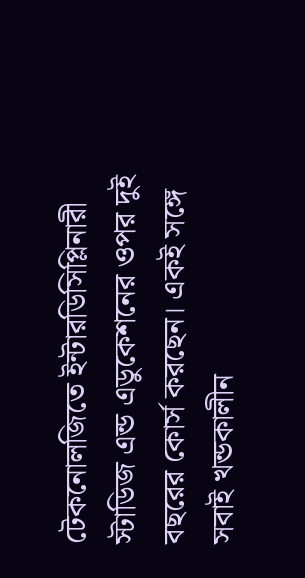টেকনোলজিতে ইন্টারডিসিপ্লিনারী স্টাডিজ এন্ড এডুকেশনের ওপর দুই বছরের কোর্স করছেন। একই সঙ্গে সবাই খন্ডকালীন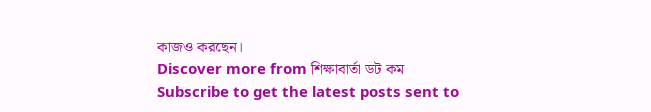কাজও করছেন।
Discover more from শিক্ষাবার্তা ডট কম
Subscribe to get the latest posts sent to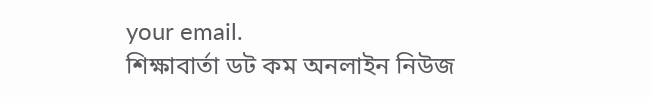your email.
শিক্ষাবার্তা ডট কম অনলাইন নিউজ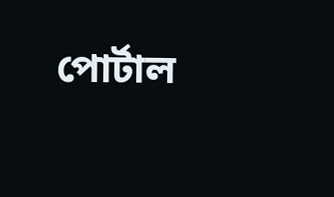পোর্টাল